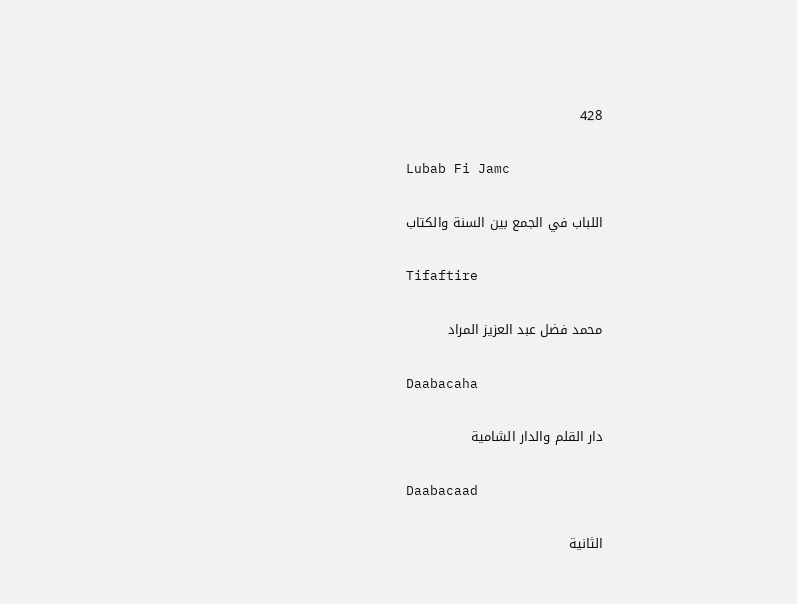428

Lubab Fi Jamc

اللباب في الجمع بين السنة والكتاب

Tifaftire

محمد فضل عبد العزيز المراد

Daabacaha

دار القلم والدار الشامية

Daabacaad

الثانية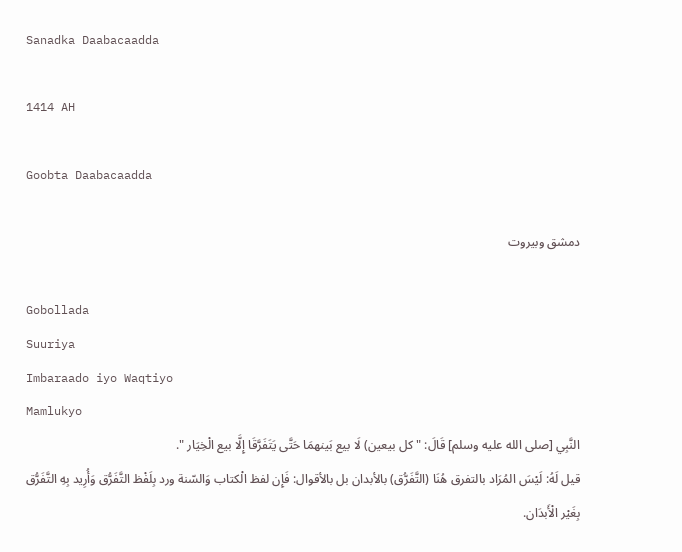Sanadka Daabacaadda

1414 AH

Goobta Daabacaadda

دمشق وبيروت

Gobollada
Suuriya
Imbaraado iyo Waqtiyo
Mamlukyo
النَّبِي [صلى الله عليه وسلم] قَالَ: " كل بيعين) لَا بيع بَينهمَا حَتَّى يَتَفَرَّقَا إِلَّا بيع الْخِيَار ".
قيل لَهُ: لَيْسَ المُرَاد بالتفرق هُنَا (التَّفَرُّق) بالأبدان بل بالأقوال: فَإِن لفظ الْكتاب وَالسّنة ورد بِلَفْظ التَّفَرُّق وَأُرِيد بِهِ التَّفَرُّق بِغَيْر الْأَبدَان.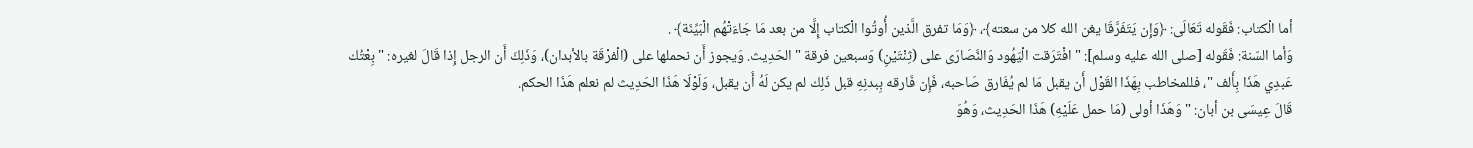أما الْكتاب: فَقَوله تَعَالَى: ﴿وَإِن يَتَفَرَّقَا يغن الله كلا من سعته﴾، ﴿وَمَا تفرق الَّذين أُوتُوا الْكتاب إِلَّا من بعد مَا جَاءَتْهُم الْبَيِّنَة﴾ .
وَأما السّنة: فَقَوله [صلى الله عليه وسلم]: " افْتَرَقت الْيَهُود وَالنَّصَارَى على (ثِنْتَيْنِ) وَسبعين فرقة " الحَدِيث. وَيجوز أَن نحملها على (الْفرْقَة بالأبدان)، وَذَلِكَ أَن الرجل إِذا قَالَ لغيره: " بِعْتُك عَبدِي هَذَا بِأَلف "، فللمخاطب بِهَذَا القَوْل أَن يقبل مَا لم يُفَارق صَاحبه، فَإِن فَارقه بِبدنِهِ قبل ذَلِك لم يكن لَهُ أَن يقبل، وَلَوْلَا هَذَا الحَدِيث لم نعلم هَذَا الحكم.
قَالَ عِيسَى بن أبان: " وَهَذَا أولى (مَا حمل عَلَيْهِ) هَذَا الحَدِيث، وَهُوَ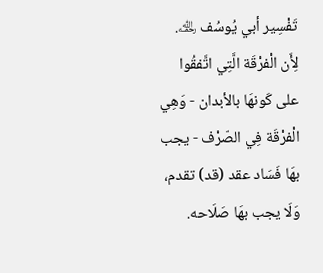تَفْسِير أبي يُوسُف ﵀. لِأَن الْفرْقَة الَّتِي اتَّفقُوا على كَونهَا بالأبدان - وَهِي الْفرْقَة فِي الصّرْف - يجب بهَا فَسَاد عقد (قد) تقدم، وَلَا يجب بهَا صَلَاحه.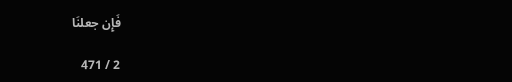فَإِن جعلنَا

2 / 471